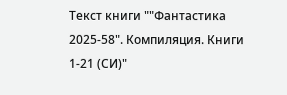Текст книги ""Фантастика 2025-58". Компиляция. Книги 1-21 (СИ)"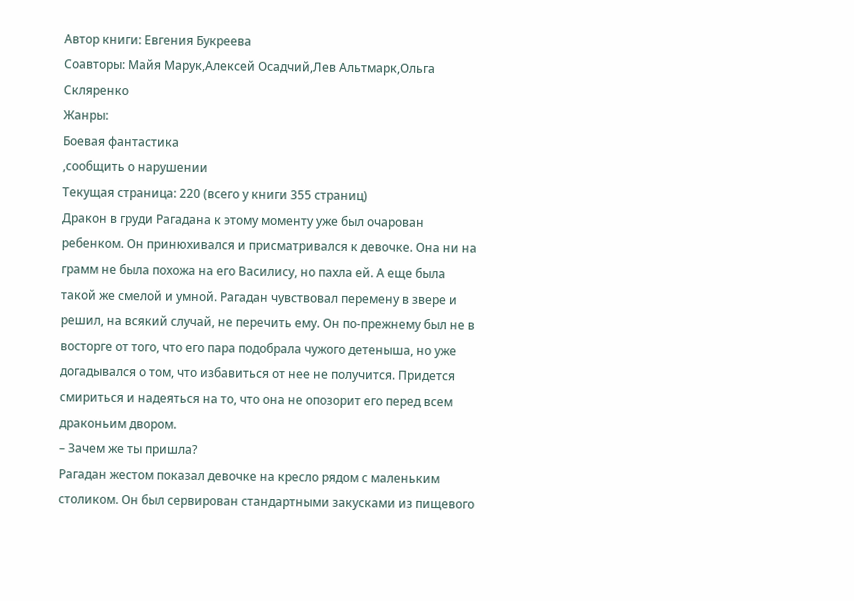Автор книги: Евгения Букреева
Соавторы: Майя Марук,Алексей Осадчий,Лев Альтмарк,Ольга Скляренко
Жанры:
Боевая фантастика
,сообщить о нарушении
Текущая страница: 220 (всего у книги 355 страниц)
Дракон в груди Рагадана к этому моменту уже был очарован ребенком. Он принюхивался и присматривался к девочке. Она ни на грамм не была похожа на его Василису, но пахла ей. А еще была такой же смелой и умной. Рагадан чувствовал перемену в звере и решил, на всякий случай, не перечить ему. Он по-прежнему был не в восторге от того, что его пара подобрала чужого детеныша, но уже догадывался о том, что избавиться от нее не получится. Придется смириться и надеяться на то, что она не опозорит его перед всем драконьим двором.
– Зачем же ты пришла?
Рагадан жестом показал девочке на кресло рядом с маленьким столиком. Он был сервирован стандартными закусками из пищевого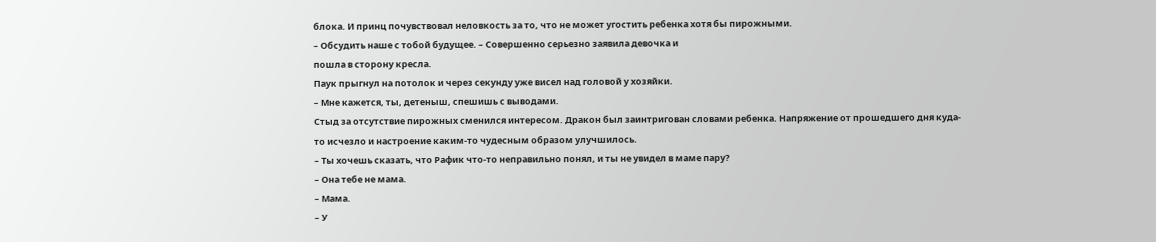блока. И принц почувствовал неловкость за то, что не может угостить ребенка хотя бы пирожными.
– Обсудить наше с тобой будущее. – Совершенно серьезно заявила девочка и
пошла в сторону кресла.
Паук прыгнул на потолок и через секунду уже висел над головой у хозяйки.
– Мне кажется, ты, детеныш, спешишь с выводами.
Стыд за отсутствие пирожных сменился интересом. Дракон был заинтригован словами ребенка. Напряжение от прошедшего дня куда-то исчезло и настроение каким-то чудесным образом улучшилось.
– Ты хочешь сказать, что Рафик что-то неправильно понял, и ты не увидел в маме пару?
– Она тебе не мама.
– Мама.
– У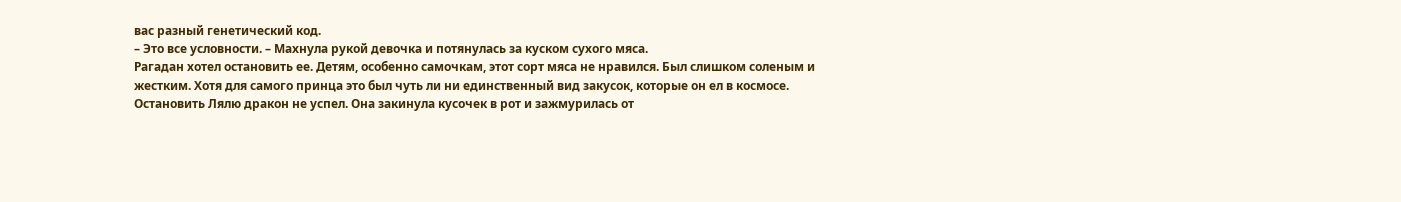вас разный генетический код.
– Это все условности. – Махнула рукой девочка и потянулась за куском сухого мяса.
Рагадан хотел остановить ее. Детям, особенно самочкам, этот сорт мяса не нравился. Был слишком соленым и жестким. Хотя для самого принца это был чуть ли ни единственный вид закусок, которые он ел в космосе. Остановить Лялю дракон не успел. Она закинула кусочек в рот и зажмурилась от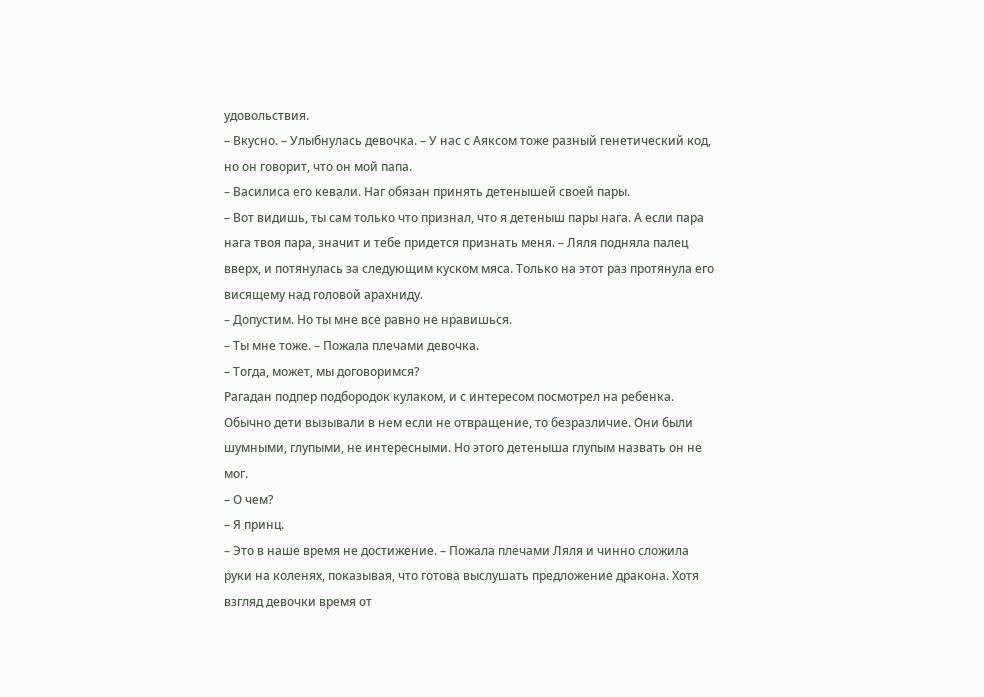удовольствия.
– Вкусно. – Улыбнулась девочка. – У нас с Аяксом тоже разный генетический код, но он говорит, что он мой папа.
– Василиса его кевали. Наг обязан принять детенышей своей пары.
– Вот видишь, ты сам только что признал, что я детеныш пары нага. А если пара нага твоя пара, значит и тебе придется признать меня. – Ляля подняла палец вверх, и потянулась за следующим куском мяса. Только на этот раз протянула его висящему над головой арахниду.
– Допустим. Но ты мне все равно не нравишься.
– Ты мне тоже. – Пожала плечами девочка.
– Тогда, может, мы договоримся?
Рагадан подпер подбородок кулаком, и с интересом посмотрел на ребенка. Обычно дети вызывали в нем если не отвращение, то безразличие. Они были шумными, глупыми, не интересными. Но этого детеныша глупым назвать он не мог.
– О чем?
– Я принц.
– Это в наше время не достижение. – Пожала плечами Ляля и чинно сложила руки на коленях, показывая, что готова выслушать предложение дракона. Хотя взгляд девочки время от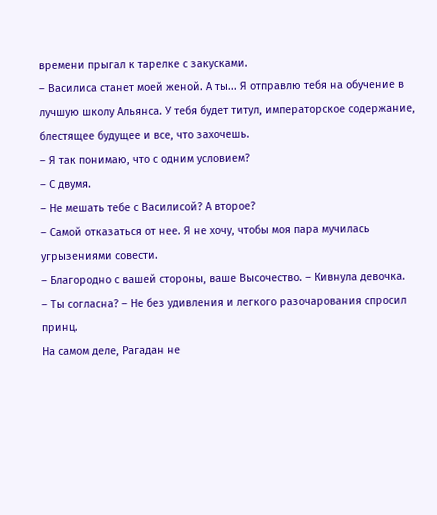времени прыгал к тарелке с закусками.
– Василиса станет моей женой. А ты... Я отправлю тебя на обучение в лучшую школу Альянса. У тебя будет титул, императорское содержание, блестящее будущее и все, что захочешь.
– Я так понимаю, что с одним условием?
– С двумя.
– Не мешать тебе с Василисой? А второе?
– Самой отказаться от нее. Я не хочу, чтобы моя пара мучилась угрызениями совести.
– Благородно с вашей стороны, ваше Высочество. – Кивнула девочка.
– Ты согласна? – Не без удивления и легкого разочарования спросил принц.
На самом деле, Рагадан не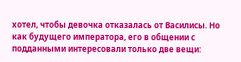хотел, чтобы девочка отказалась от Василисы. Но как будущего императора, его в общении с подданными интересовали только две вещи: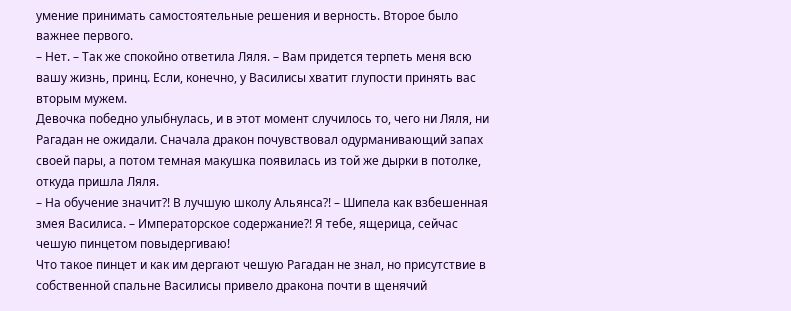умение принимать самостоятельные решения и верность. Второе было важнее первого.
– Нет. – Так же спокойно ответила Ляля. – Вам придется терпеть меня всю вашу жизнь, принц. Если, конечно, у Василисы хватит глупости принять вас вторым мужем.
Девочка победно улыбнулась, и в этот момент случилось то, чего ни Ляля, ни Рагадан не ожидали. Сначала дракон почувствовал одурманивающий запах своей пары, а потом темная макушка появилась из той же дырки в потолке, откуда пришла Ляля.
– На обучение значит?! В лучшую школу Альянса?! – Шипела как взбешенная змея Василиса. – Императорское содержание?! Я тебе, ящерица, сейчас чешую пинцетом повыдергиваю!
Что такое пинцет и как им дергают чешую Рагадан не знал, но присутствие в собственной спальне Василисы привело дракона почти в щенячий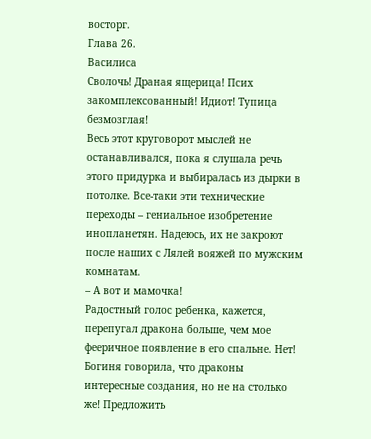восторг.
Глава 26.
Василиса
Сволочь! Драная ящерица! Псих закомплексованный! Идиот! Тупица безмозглая!
Весь этот круговорот мыслей не останавливался, пока я слушала речь этого придурка и выбиралась из дырки в потолке. Все-таки эти технические переходы – гениальное изобретение инопланетян. Надеюсь, их не закроют после наших с Лялей вояжей по мужским комнатам.
– А вот и мамочка!
Радостный голос ребенка, кажется, перепугал дракона больше, чем мое фееричное появление в его спальне. Нет! Богиня говорила, что драконы интересные создания, но не на столько же! Предложить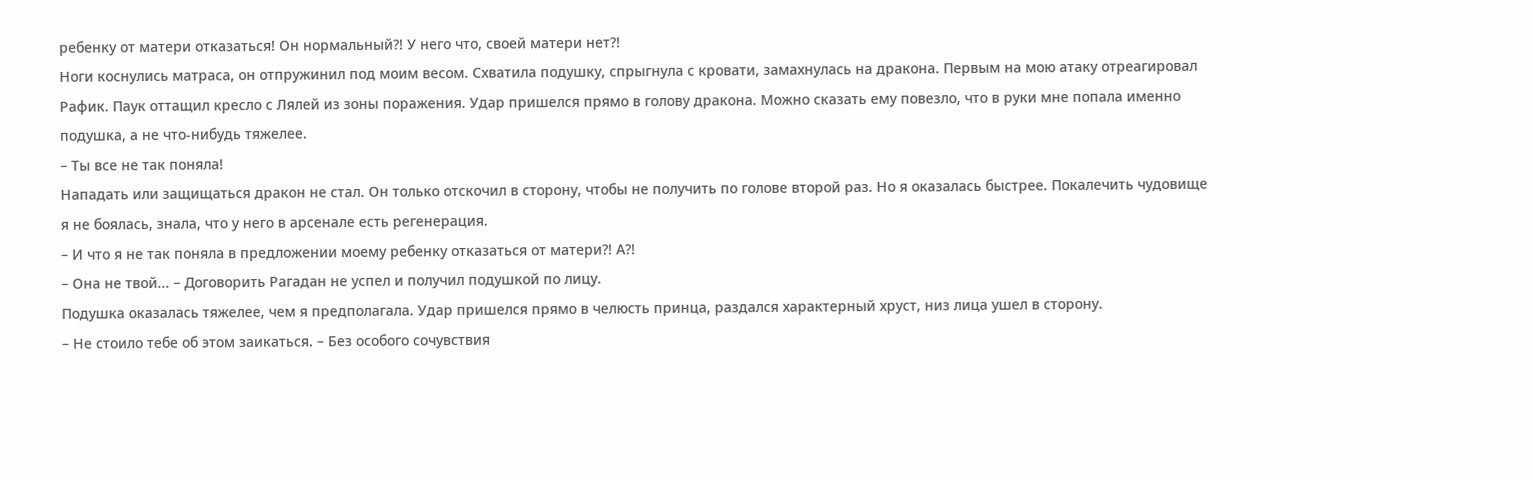ребенку от матери отказаться! Он нормальный?! У него что, своей матери нет?!
Ноги коснулись матраса, он отпружинил под моим весом. Схватила подушку, спрыгнула с кровати, замахнулась на дракона. Первым на мою атаку отреагировал Рафик. Паук оттащил кресло с Лялей из зоны поражения. Удар пришелся прямо в голову дракона. Можно сказать ему повезло, что в руки мне попала именно подушка, а не что-нибудь тяжелее.
– Ты все не так поняла!
Нападать или защищаться дракон не стал. Он только отскочил в сторону, чтобы не получить по голове второй раз. Но я оказалась быстрее. Покалечить чудовище я не боялась, знала, что у него в арсенале есть регенерация.
– И что я не так поняла в предложении моему ребенку отказаться от матери?! А?!
– Она не твой... – Договорить Рагадан не успел и получил подушкой по лицу.
Подушка оказалась тяжелее, чем я предполагала. Удар пришелся прямо в челюсть принца, раздался характерный хруст, низ лица ушел в сторону.
– Не стоило тебе об этом заикаться. – Без особого сочувствия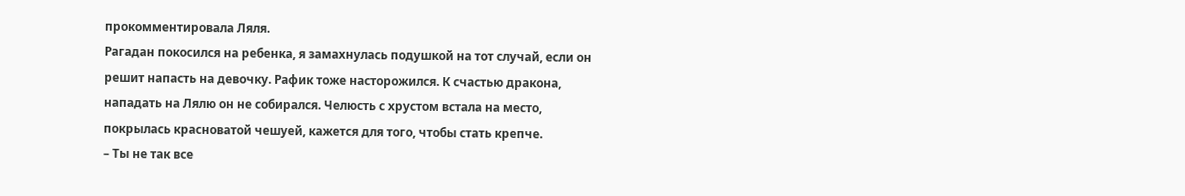прокомментировала Ляля.
Рагадан покосился на ребенка, я замахнулась подушкой на тот случай, если он решит напасть на девочку. Рафик тоже насторожился. К счастью дракона, нападать на Лялю он не собирался. Челюсть с хрустом встала на место, покрылась красноватой чешуей, кажется для того, чтобы стать крепче.
– Ты не так все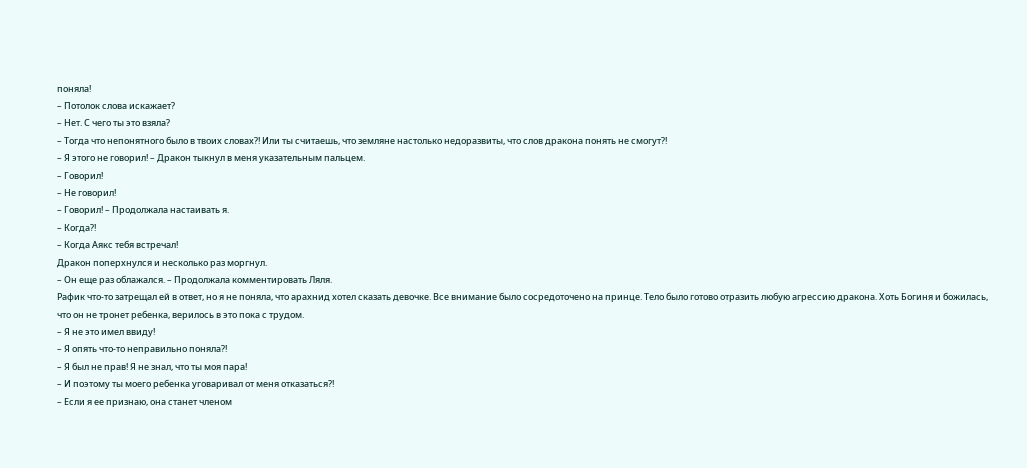поняла!
– Потолок слова искажает?
– Нет. С чего ты это взяла?
– Тогда что непонятного было в твоих словах?! Или ты считаешь, что земляне настолько недоразвиты, что слов дракона понять не смогут?!
– Я этого не говорил! – Дракон тыкнул в меня указательным пальцем.
– Говорил!
– Не говорил!
– Говорил! – Продолжала настаивать я.
– Когда?!
– Когда Аякс тебя встречал!
Дракон поперхнулся и несколько раз моргнул.
– Он еще раз облажался. – Продолжала комментировать Ляля.
Рафик что-то затрещал ей в ответ, но я не поняла, что арахнид хотел сказать девочке. Все внимание было сосредоточено на принце. Тело было готово отразить любую агрессию дракона. Хоть Богиня и божилась, что он не тронет ребенка, верилось в это пока с трудом.
– Я не это имел ввиду!
– Я опять что-то неправильно поняла?!
– Я был не прав! Я не знал, что ты моя пара!
– И поэтому ты моего ребенка уговаривал от меня отказаться?!
– Если я ее признаю, она станет членом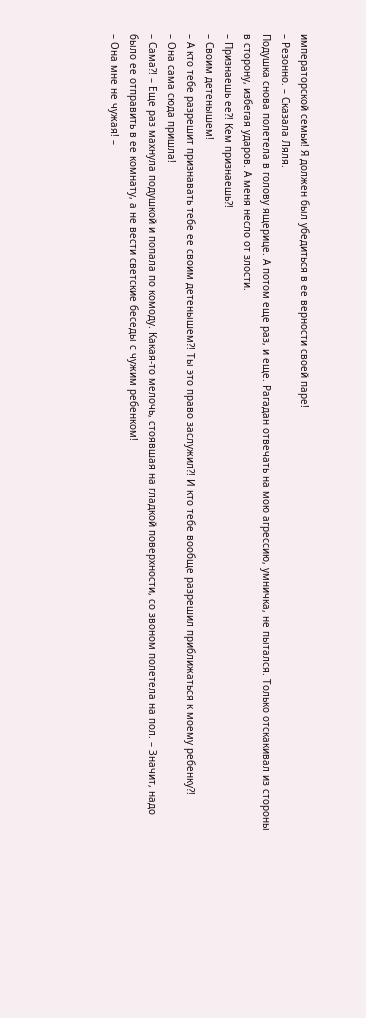императорской семьи! Я должен был убедиться в ее верности своей паре!
– Резонно. – Сказала Ляля.
Подушка снова полетела в голову ящерице. А потом еще раз, и еще. Рагадан отвечать на мою агрессию, умничка, не пытался. Только отскакивал из стороны в сторону, избегая ударов. А меня несло от злости.
– Признаешь ее?! Кем признаешь?!
– Своим детенышем!
– А кто тебе разрешит признавать тебе ее своим детенышем?! Ты это право заслужил?! И кто тебе вообще разрешил приближаться к моему ребенку?!
– Она сама сюда пришла!
– Сама?! – Еще раз махнула подушкой и попала по комоду. Какая-то мелочь, стоявшая на гладкой поверхности, со звоном полетела на пол. – Значит, надо было ее отправить в ее комнату, а не вести светские беседы с чужим ребенком!
– Она мне не чужая! –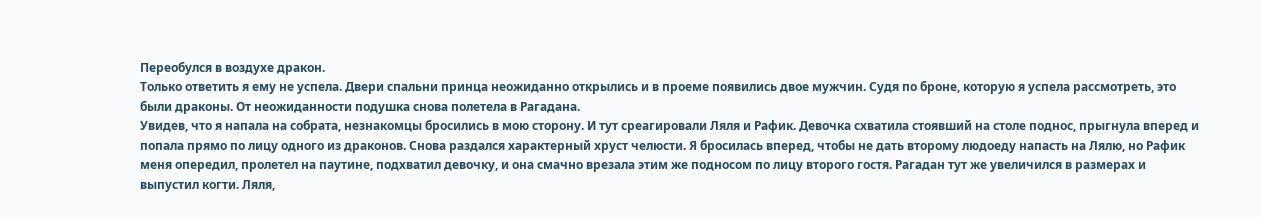Переобулся в воздухе дракон.
Только ответить я ему не успела. Двери спальни принца неожиданно открылись и в проеме появились двое мужчин. Судя по броне, которую я успела рассмотреть, это были драконы. От неожиданности подушка снова полетела в Рагадана.
Увидев, что я напала на собрата, незнакомцы бросились в мою сторону. И тут среагировали Ляля и Рафик. Девочка схватила стоявший на столе поднос, прыгнула вперед и попала прямо по лицу одного из драконов. Снова раздался характерный хруст челюсти. Я бросилась вперед, чтобы не дать второму людоеду напасть на Лялю, но Рафик меня опередил, пролетел на паутине, подхватил девочку, и она смачно врезала этим же подносом по лицу второго гостя. Рагадан тут же увеличился в размерах и выпустил когти. Ляля,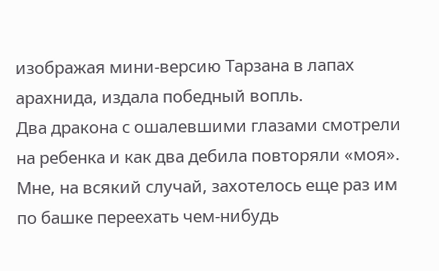изображая мини-версию Тарзана в лапах арахнида, издала победный вопль.
Два дракона с ошалевшими глазами смотрели на ребенка и как два дебила повторяли «моя». Мне, на всякий случай, захотелось еще раз им по башке переехать чем-нибудь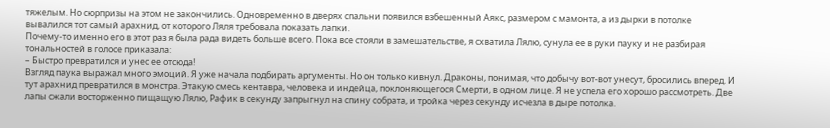тяжелым. Но сюрпризы на этом не закончились. Одновременно в дверях спальни появился взбешенный Аякс, размером с мамонта, а из дырки в потолке вывалился тот самый арахнид, от которого Ляля требовала показать лапки.
Почему-то именно его в этот раз я была рада видеть больше всего. Пока все стояли в замешательстве, я схватила Лялю, сунула ее в руки пауку и не разбирая тональностей в голосе приказала:
– Быстро превратился и унес ее отсюда!
Взгляд паука выражал много эмоций. Я уже начала подбирать аргументы. Но он только кивнул. Драконы, понимая, что добычу вот-вот унесут, бросились вперед. И тут арахнид превратился в монстра. Этакую смесь кентавра, человека и индейца, поклоняющегося Смерти, в одном лице. Я не успела его хорошо рассмотреть. Две лапы сжали восторженно пищащую Лялю, Рафик в секунду запрыгнул на спину собрата, и тройка через секунду исчезла в дыре потолка.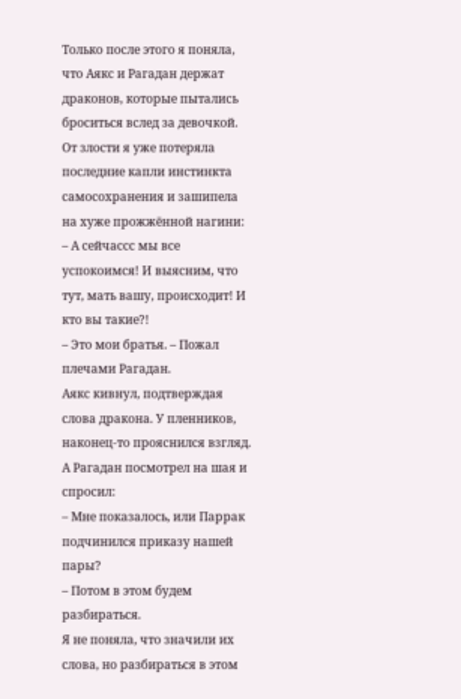Только после этого я поняла, что Аякс и Рагадан держат драконов, которые пытались броситься вслед за девочкой. От злости я уже потеряла последние капли инстинкта самосохранения и зашипела на хуже прожжённой нагини:
– А сейчассс мы все успокоимся! И выясним, что тут, мать вашу, происходит! И кто вы такие?!
– Это мои братья. – Пожал плечами Рагадан.
Аякс кивнул, подтверждая слова дракона. У пленников, наконец-то прояснился взгляд. А Рагадан посмотрел на шая и спросил:
– Мне показалось, или Паррак подчинился приказу нашей пары?
– Потом в этом будем разбираться.
Я не поняла, что значили их слова, но разбираться в этом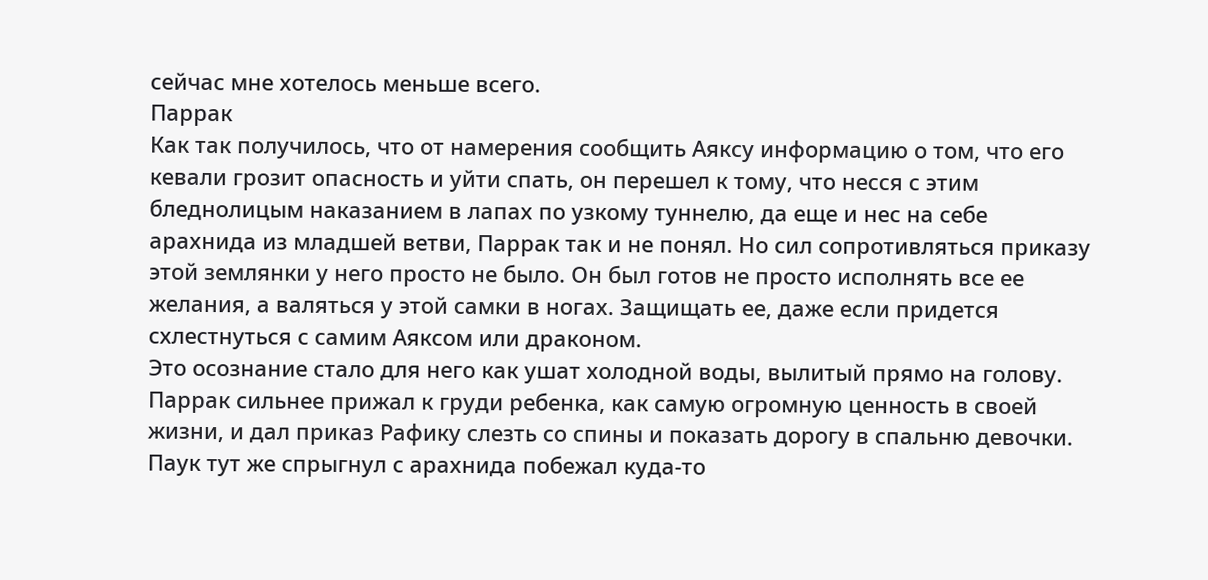сейчас мне хотелось меньше всего.
Паррак
Как так получилось, что от намерения сообщить Аяксу информацию о том, что его кевали грозит опасность и уйти спать, он перешел к тому, что несся с этим
бледнолицым наказанием в лапах по узкому туннелю, да еще и нес на себе арахнида из младшей ветви, Паррак так и не понял. Но сил сопротивляться приказу этой землянки у него просто не было. Он был готов не просто исполнять все ее желания, а валяться у этой самки в ногах. Защищать ее, даже если придется схлестнуться с самим Аяксом или драконом.
Это осознание стало для него как ушат холодной воды, вылитый прямо на голову. Паррак сильнее прижал к груди ребенка, как самую огромную ценность в своей жизни, и дал приказ Рафику слезть со спины и показать дорогу в спальню девочки. Паук тут же спрыгнул с арахнида побежал куда-то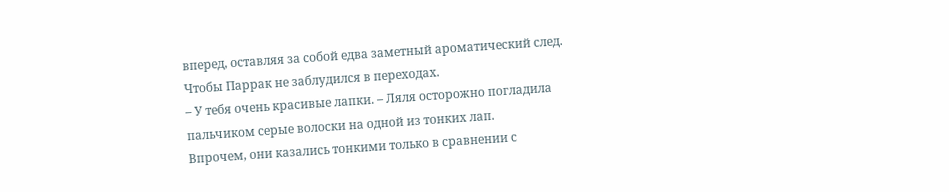вперед, оставляя за собой едва заметный ароматический след. Чтобы Паррак не заблудился в переходах.
– У тебя очень красивые лапки. – Ляля осторожно погладила пальчиком серые волоски на одной из тонких лап.
Впрочем, они казались тонкими только в сравнении с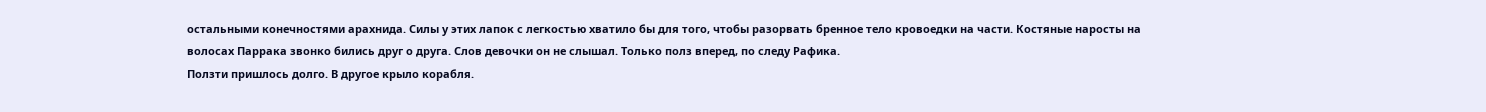остальными конечностями арахнида. Силы у этих лапок с легкостью хватило бы для того, чтобы разорвать бренное тело кровоедки на части. Костяные наросты на волосах Паррака звонко бились друг о друга. Слов девочки он не слышал. Только полз вперед, по следу Рафика.
Ползти пришлось долго. В другое крыло корабля.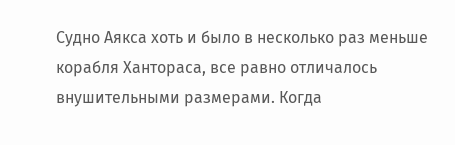Судно Аякса хоть и было в несколько раз меньше корабля Хантораса, все равно отличалось внушительными размерами. Когда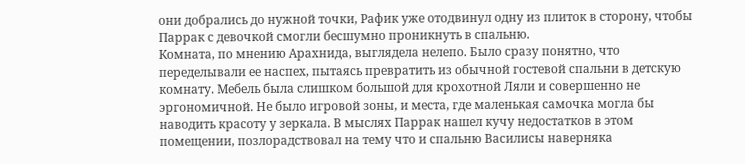они добрались до нужной точки, Рафик уже отодвинул одну из плиток в сторону, чтобы Паррак с девочкой смогли бесшумно проникнуть в спальню.
Комната, по мнению Арахнида, выглядела нелепо. Было сразу понятно, что переделывали ее наспех, пытаясь превратить из обычной гостевой спальни в детскую комнату. Мебель была слишком большой для крохотной Ляли и совершенно не эргономичной. Не было игровой зоны, и места, где маленькая самочка могла бы наводить красоту у зеркала. В мыслях Паррак нашел кучу недостатков в этом помещении, позлорадствовал на тему что и спальню Василисы наверняка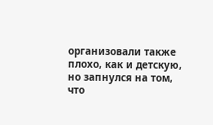организовали также плохо, как и детскую, но запнулся на том, что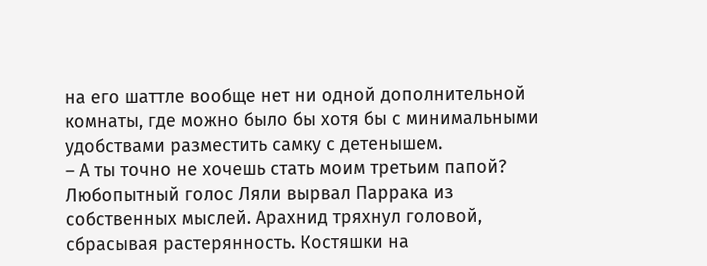на его шаттле вообще нет ни одной дополнительной комнаты, где можно было бы хотя бы с минимальными удобствами разместить самку с детенышем.
– А ты точно не хочешь стать моим третьим папой?
Любопытный голос Ляли вырвал Паррака из собственных мыслей. Арахнид тряхнул головой, сбрасывая растерянность. Костяшки на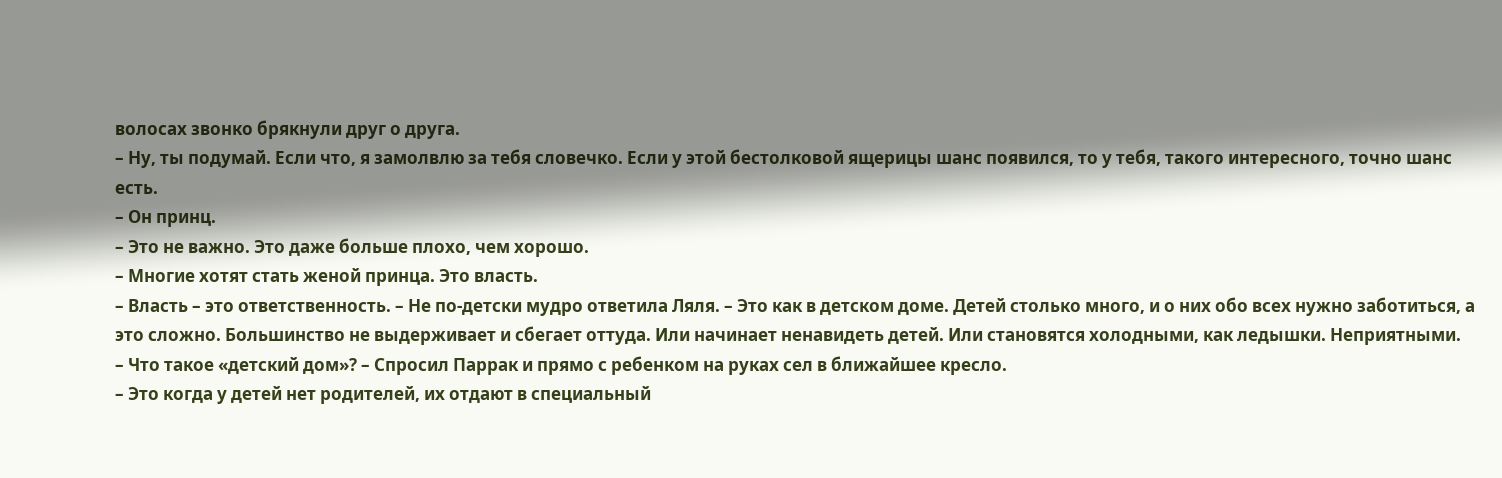волосах звонко брякнули друг о друга.
– Ну, ты подумай. Если что, я замолвлю за тебя словечко. Если у этой бестолковой ящерицы шанс появился, то у тебя, такого интересного, точно шанс есть.
– Он принц.
– Это не важно. Это даже больше плохо, чем хорошо.
– Многие хотят стать женой принца. Это власть.
– Власть – это ответственность. – Не по-детски мудро ответила Ляля. – Это как в детском доме. Детей столько много, и о них обо всех нужно заботиться, а это сложно. Большинство не выдерживает и сбегает оттуда. Или начинает ненавидеть детей. Или становятся холодными, как ледышки. Неприятными.
– Что такое «детский дом»? – Спросил Паррак и прямо с ребенком на руках сел в ближайшее кресло.
– Это когда у детей нет родителей, их отдают в специальный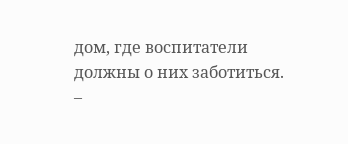дом, где воспитатели должны о них заботиться.
–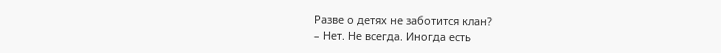Разве о детях не заботится клан?
– Нет. Не всегда. Иногда есть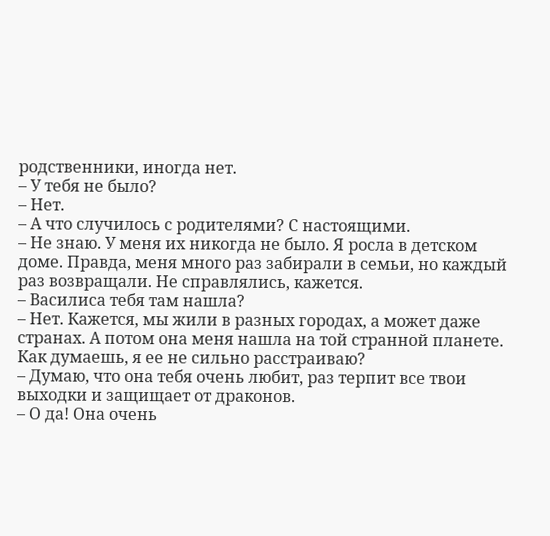родственники, иногда нет.
– У тебя не было?
– Нет.
– А что случилось с родителями? С настоящими.
– Не знаю. У меня их никогда не было. Я росла в детском доме. Правда, меня много раз забирали в семьи, но каждый раз возвращали. Не справлялись, кажется.
– Василиса тебя там нашла?
– Нет. Кажется, мы жили в разных городах, а может даже странах. А потом она меня нашла на той странной планете. Как думаешь, я ее не сильно расстраиваю?
– Думаю, что она тебя очень любит, раз терпит все твои выходки и защищает от драконов.
– О да! Она очень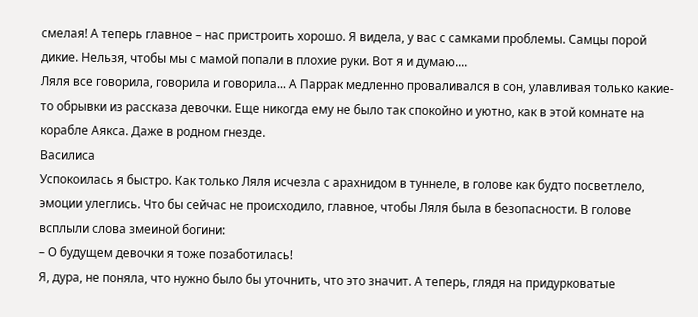смелая! А теперь главное – нас пристроить хорошо. Я видела, у вас с самками проблемы. Самцы порой дикие. Нельзя, чтобы мы с мамой попали в плохие руки. Вот я и думаю....
Ляля все говорила, говорила и говорила... А Паррак медленно проваливался в сон, улавливая только какие-то обрывки из рассказа девочки. Еще никогда ему не было так спокойно и уютно, как в этой комнате на корабле Аякса. Даже в родном гнезде.
Василиса
Успокоилась я быстро. Как только Ляля исчезла с арахнидом в туннеле, в голове как будто посветлело, эмоции улеглись. Что бы сейчас не происходило, главное, чтобы Ляля была в безопасности. В голове всплыли слова змеиной богини:
– О будущем девочки я тоже позаботилась!
Я, дура, не поняла, что нужно было бы уточнить, что это значит. А теперь, глядя на придурковатые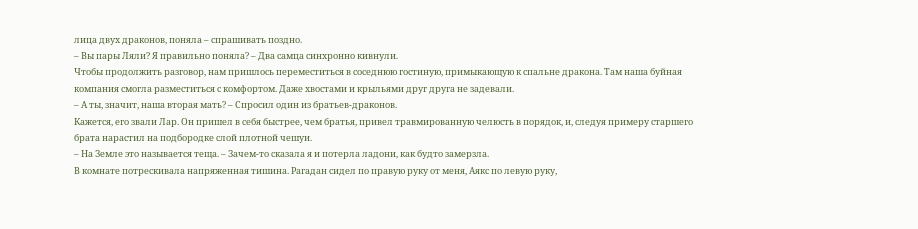лица двух драконов, поняла – спрашивать поздно.
– Вы пары Ляли? Я правильно поняла? – Два самца синхронно кивнули.
Чтобы продолжить разговор, нам пришлось переместиться в соседнюю гостиную, примыкающую к спальне дракона. Там наша буйная компания смогла разместиться с комфортом. Даже хвостами и крыльями друг друга не задевали.
– А ты, значит, наша вторая мать? – Спросил один из братьев-драконов.
Кажется, его звали Лар. Он пришел в себя быстрее, чем братья, привел травмированную челюсть в порядок, и, следуя примеру старшего брата нарастил на подбородке слой плотной чешуи.
– На Земле это называется теща. – Зачем-то сказала я и потерла ладони, как будто замерзла.
В комнате потрескивала напряженная тишина. Рагадан сидел по правую руку от меня, Аякс по левую руку,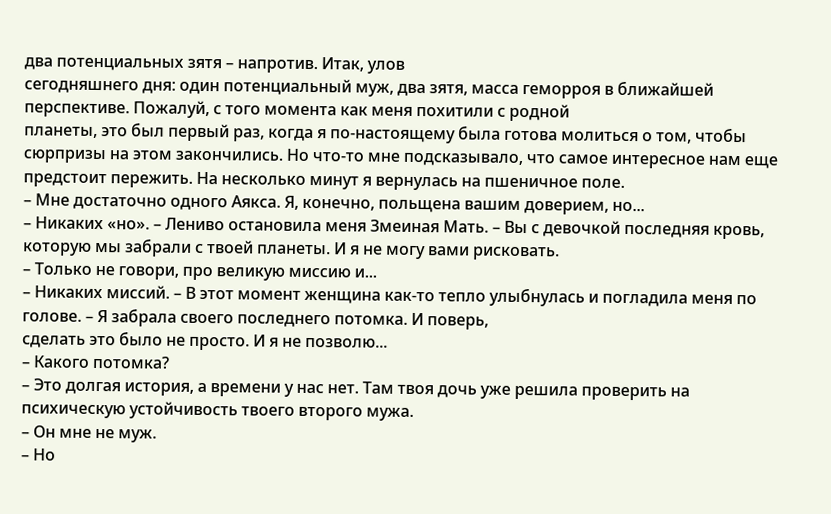два потенциальных зятя – напротив. Итак, улов
сегодняшнего дня: один потенциальный муж, два зятя, масса геморроя в ближайшей перспективе. Пожалуй, с того момента как меня похитили с родной
планеты, это был первый раз, когда я по-настоящему была готова молиться о том, чтобы сюрпризы на этом закончились. Но что-то мне подсказывало, что самое интересное нам еще предстоит пережить. На несколько минут я вернулась на пшеничное поле.
– Мне достаточно одного Аякса. Я, конечно, польщена вашим доверием, но...
– Никаких «но». – Лениво остановила меня Змеиная Мать. – Вы с девочкой последняя кровь, которую мы забрали с твоей планеты. И я не могу вами рисковать.
– Только не говори, про великую миссию и...
– Никаких миссий. – В этот момент женщина как-то тепло улыбнулась и погладила меня по голове. – Я забрала своего последнего потомка. И поверь,
сделать это было не просто. И я не позволю...
– Какого потомка?
– Это долгая история, а времени у нас нет. Там твоя дочь уже решила проверить на психическую устойчивость твоего второго мужа.
– Он мне не муж.
– Но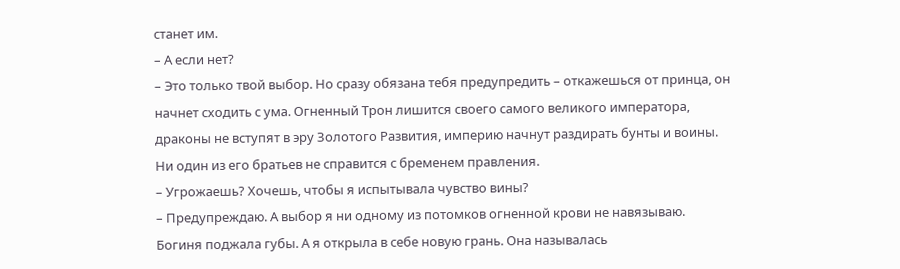станет им.
– А если нет?
– Это только твой выбор. Но сразу обязана тебя предупредить – откажешься от принца, он начнет сходить с ума. Огненный Трон лишится своего самого великого императора, драконы не вступят в эру Золотого Развития, империю начнут раздирать бунты и воины. Ни один из его братьев не справится с бременем правления.
– Угрожаешь? Хочешь, чтобы я испытывала чувство вины?
– Предупреждаю. А выбор я ни одному из потомков огненной крови не навязываю.
Богиня поджала губы. А я открыла в себе новую грань. Она называлась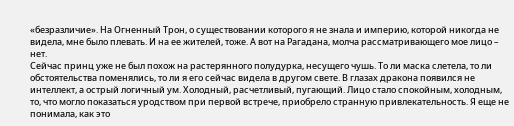«безразличие». На Огненный Трон, о существовании которого я не знала и империю, которой никогда не видела, мне было плевать. И на ее жителей, тоже. А вот на Рагадана, молча рассматривающего мое лицо – нет.
Сейчас принц уже не был похож на растерянного полудурка, несущего чушь. То ли маска слетела, то ли обстоятельства поменялись, то ли я его сейчас видела в другом свете. В глазах дракона появился не интеллект, а острый логичный ум. Холодный, расчетливый, пугающий. Лицо стало спокойным, холодным, то, что могло показаться уродством при первой встрече, приобрело странную привлекательность. Я еще не понимала, как это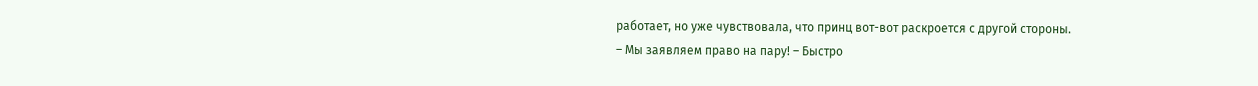работает, но уже чувствовала, что принц вот-вот раскроется с другой стороны.
– Мы заявляем право на пару! – Быстро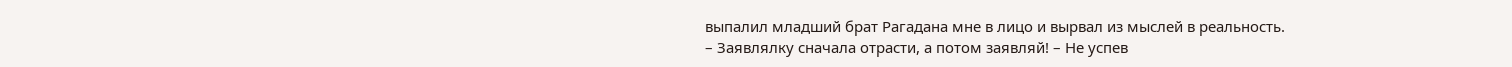выпалил младший брат Рагадана мне в лицо и вырвал из мыслей в реальность.
– Заявлялку сначала отрасти, а потом заявляй! – Не успев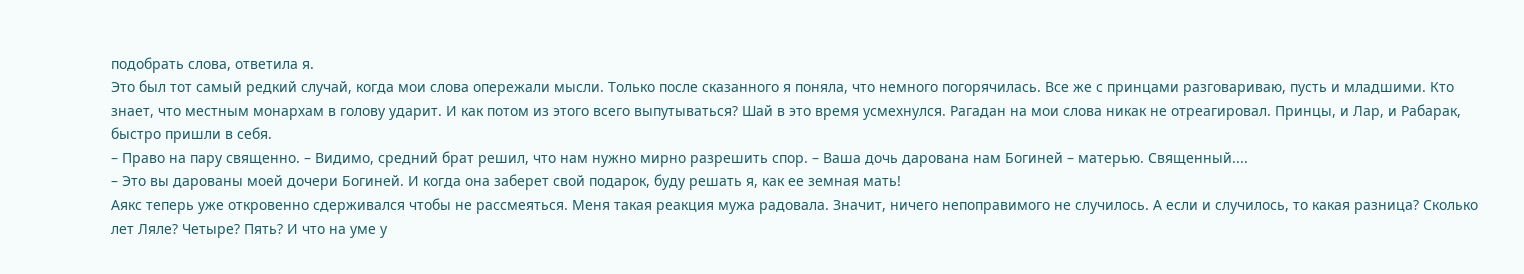подобрать слова, ответила я.
Это был тот самый редкий случай, когда мои слова опережали мысли. Только после сказанного я поняла, что немного погорячилась. Все же с принцами разговариваю, пусть и младшими. Кто знает, что местным монархам в голову ударит. И как потом из этого всего выпутываться? Шай в это время усмехнулся. Рагадан на мои слова никак не отреагировал. Принцы, и Лар, и Рабарак, быстро пришли в себя.
– Право на пару священно. – Видимо, средний брат решил, что нам нужно мирно разрешить спор. – Ваша дочь дарована нам Богиней – матерью. Священный....
– Это вы дарованы моей дочери Богиней. И когда она заберет свой подарок, буду решать я, как ее земная мать!
Аякс теперь уже откровенно сдерживался чтобы не рассмеяться. Меня такая реакция мужа радовала. Значит, ничего непоправимого не случилось. А если и случилось, то какая разница? Сколько лет Ляле? Четыре? Пять? И что на уме у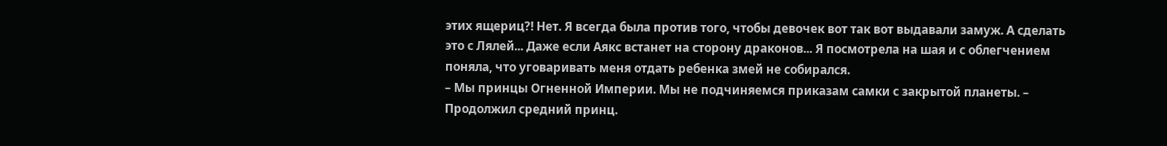этих ящериц?! Нет. Я всегда была против того, чтобы девочек вот так вот выдавали замуж. А сделать это с Лялей... Даже если Аякс встанет на сторону драконов... Я посмотрела на шая и с облегчением поняла, что уговаривать меня отдать ребенка змей не собирался.
– Мы принцы Огненной Империи. Мы не подчиняемся приказам самки с закрытой планеты. – Продолжил средний принц.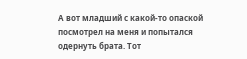А вот младший с какой-то опаской посмотрел на меня и попытался одернуть брата. Тот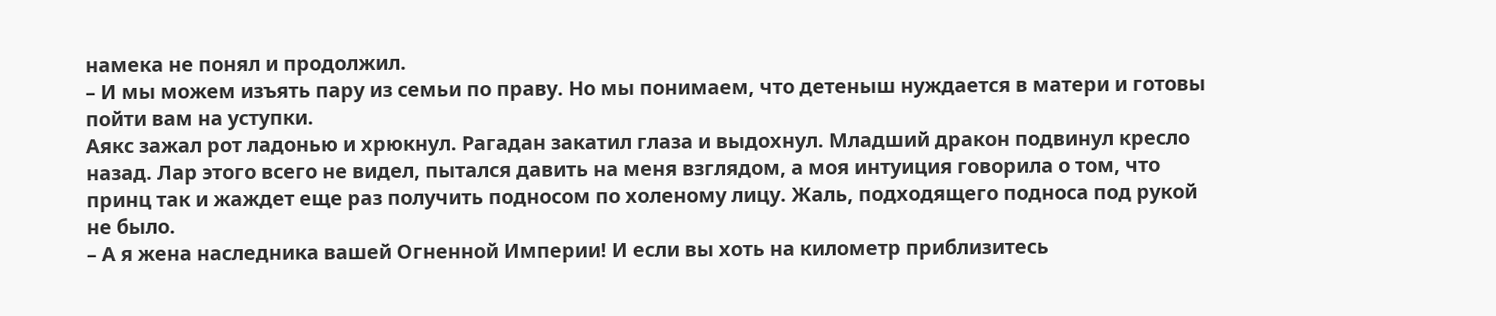намека не понял и продолжил.
– И мы можем изъять пару из семьи по праву. Но мы понимаем, что детеныш нуждается в матери и готовы пойти вам на уступки.
Аякс зажал рот ладонью и хрюкнул. Рагадан закатил глаза и выдохнул. Младший дракон подвинул кресло назад. Лар этого всего не видел, пытался давить на меня взглядом, а моя интуиция говорила о том, что принц так и жаждет еще раз получить подносом по холеному лицу. Жаль, подходящего подноса под рукой не было.
– А я жена наследника вашей Огненной Империи! И если вы хоть на километр приблизитесь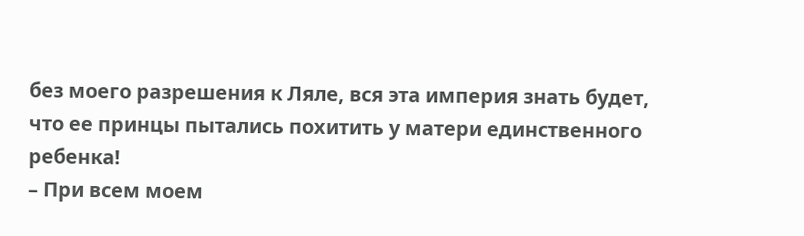без моего разрешения к Ляле, вся эта империя знать будет, что ее принцы пытались похитить у матери единственного ребенка!
– При всем моем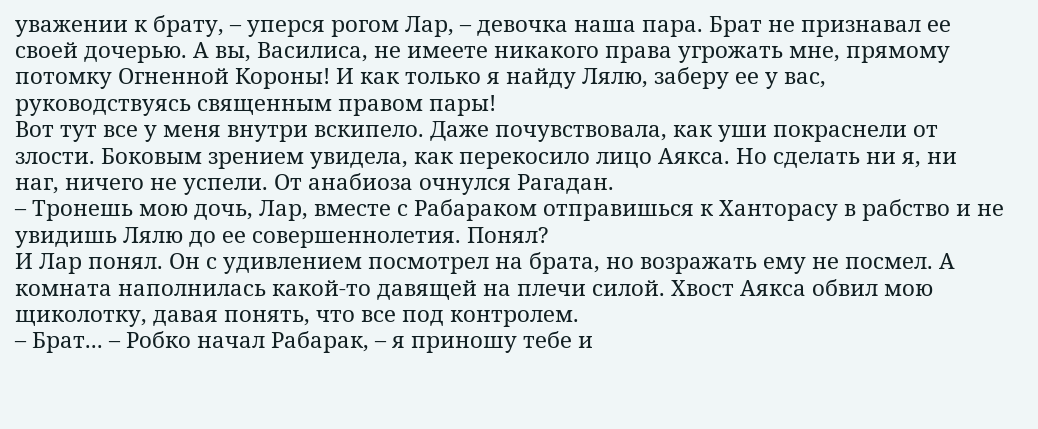уважении к брату, – уперся рогом Лар, – девочка наша пара. Брат не признавал ее своей дочерью. А вы, Василиса, не имеете никакого права угрожать мне, прямому потомку Огненной Короны! И как только я найду Лялю, заберу ее у вас, руководствуясь священным правом пары!
Вот тут все у меня внутри вскипело. Даже почувствовала, как уши покраснели от злости. Боковым зрением увидела, как перекосило лицо Аякса. Но сделать ни я, ни наг, ничего не успели. От анабиоза очнулся Рагадан.
– Тронешь мою дочь, Лар, вместе с Рабараком отправишься к Ханторасу в рабство и не увидишь Лялю до ее совершеннолетия. Понял?
И Лар понял. Он с удивлением посмотрел на брата, но возражать ему не посмел. А комната наполнилась какой-то давящей на плечи силой. Хвост Аякса обвил мою щиколотку, давая понять, что все под контролем.
– Брат... – Робко начал Рабарак, – я приношу тебе и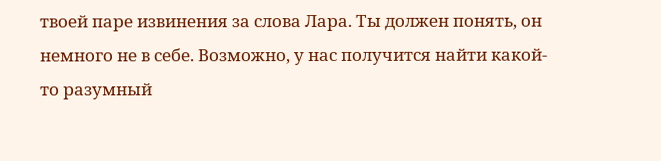твоей паре извинения за слова Лара. Ты должен понять, он немного не в себе. Возможно, у нас получится найти какой-то разумный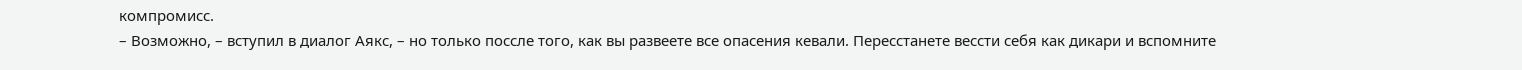компромисс.
– Возможно, – вступил в диалог Аякс, – но только поссле того, как вы развеете все опасения кевали. Пересстанете вессти себя как дикари и вспомните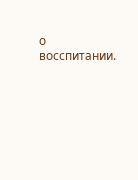о восспитании.